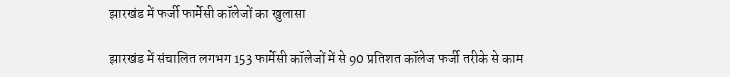झारखंड में फर्जी फार्मेसी कॉलेजों का खुलासा

झारखंड में संचालित लगभग 153 फार्मेसी कॉलेजों में से 90 प्रतिशत कॉलेज फर्जी तरीके से काम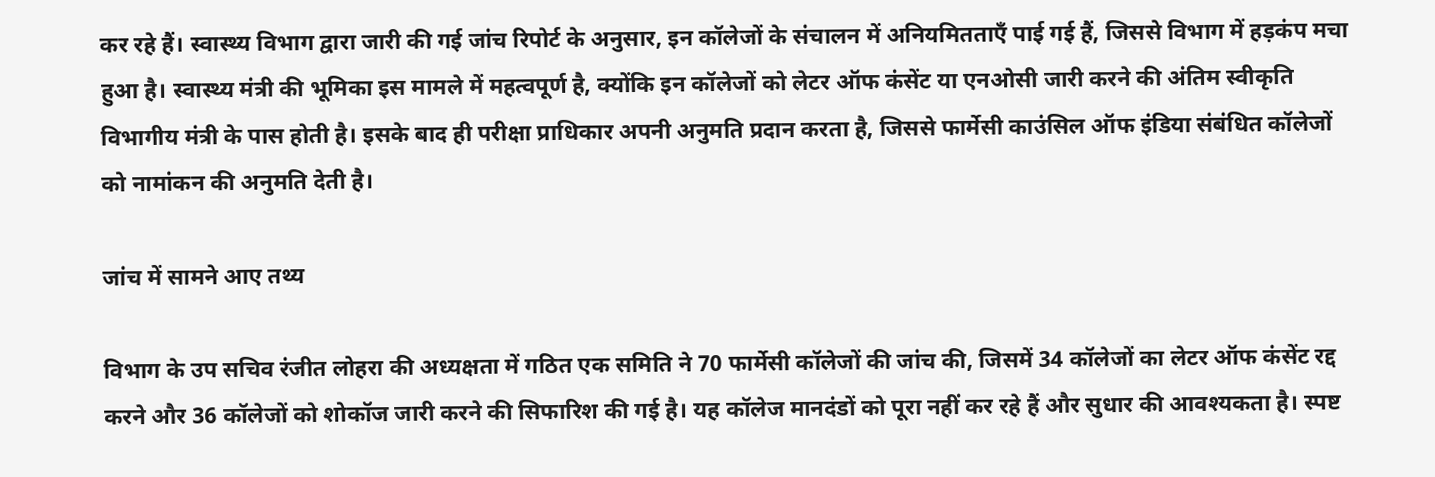कर रहे हैं। स्वास्थ्य विभाग द्वारा जारी की गई जांच रिपोर्ट के अनुसार, इन कॉलेजों के संचालन में अनियमितताएँ पाई गई हैं, जिससे विभाग में हड़कंप मचा हुआ है। स्वास्थ्य मंत्री की भूमिका इस मामले में महत्वपूर्ण है, क्योंकि इन कॉलेजों को लेटर ऑफ कंसेंट या एनओसी जारी करने की अंतिम स्वीकृति विभागीय मंत्री के पास होती है। इसके बाद ही परीक्षा प्राधिकार अपनी अनुमति प्रदान करता है, जिससे फार्मेसी काउंसिल ऑफ इंडिया संबंधित कॉलेजों को नामांकन की अनुमति देती है।

जांच में सामने आए तथ्य

विभाग के उप सचिव रंजीत लोहरा की अध्यक्षता में गठित एक समिति ने 70 फार्मेसी कॉलेजों की जांच की, जिसमें 34 कॉलेजों का लेटर ऑफ कंसेंट रद्द करने और 36 कॉलेजों को शोकॉज जारी करने की सिफारिश की गई है। यह कॉलेज मानदंडों को पूरा नहीं कर रहे हैं और सुधार की आवश्यकता है। स्पष्ट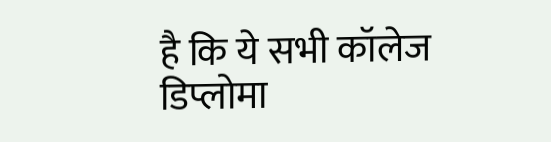है कि ये सभी कॉलेज डिप्लोमा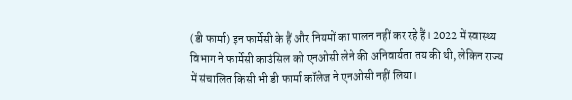(डी फार्मा) इन फार्मेसी के हैं और नियमों का पालन नहीं कर रहे हैं। 2022 में स्वास्थ्य विभाग ने फार्मेसी काउंसिल को एनओसी लेने की अनिवार्यता तय की थी, लेकिन राज्य में संचालित किसी भी डी फार्मा कॉलेज ने एनओसी नहीं लिया।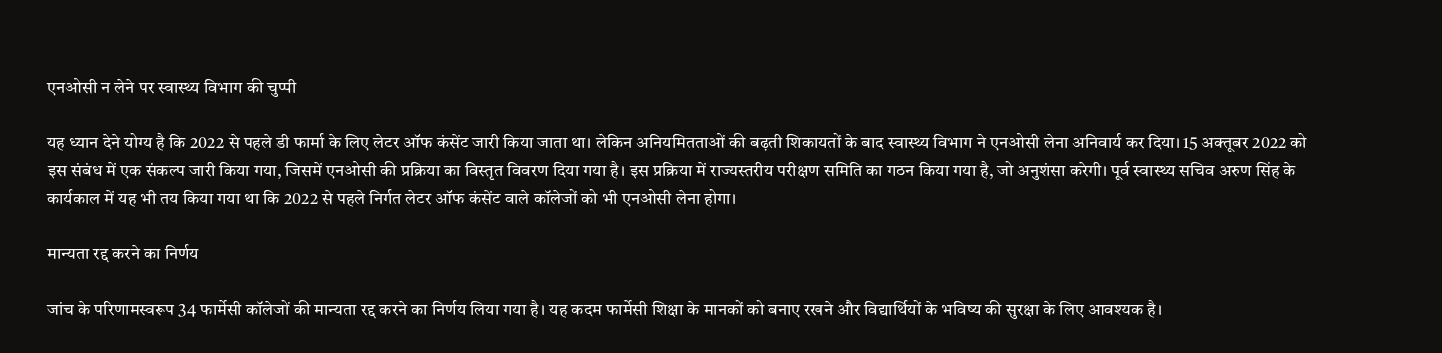एनओसी न लेने पर स्वास्थ्य विभाग की चुप्पी

यह ध्यान देने योग्य है कि 2022 से पहले डी फार्मा के लिए लेटर ऑफ कंसेंट जारी किया जाता था। लेकिन अनियमितताओं की बढ़ती शिकायतों के बाद स्वास्थ्य विभाग ने एनओसी लेना अनिवार्य कर दिया। 15 अक्तूबर 2022 को इस संबंध में एक संकल्प जारी किया गया, जिसमें एनओसी की प्रक्रिया का विस्तृत विवरण दिया गया है। इस प्रक्रिया में राज्यस्तरीय परीक्षण समिति का गठन किया गया है, जो अनुशंसा करेगी। पूर्व स्वास्थ्य सचिव अरुण सिंह के कार्यकाल में यह भी तय किया गया था कि 2022 से पहले निर्गत लेटर ऑफ कंसेंट वाले कॉलेजों को भी एनओसी लेना होगा।

मान्यता रद्द करने का निर्णय

जांच के परिणामस्वरूप 34 फार्मेसी कॉलेजों की मान्यता रद्द करने का निर्णय लिया गया है। यह कदम फार्मेसी शिक्षा के मानकों को बनाए रखने और विद्यार्थियों के भविष्य की सुरक्षा के लिए आवश्यक है।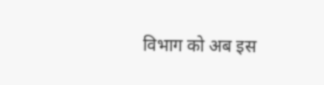विभाग को अब इस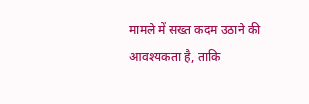मामले में सख्त कदम उठाने की आवश्यकता है, ताकि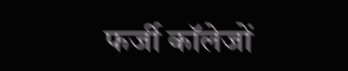फर्जी कॉलेजों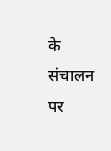के संचालन पर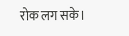रोक लग सके।